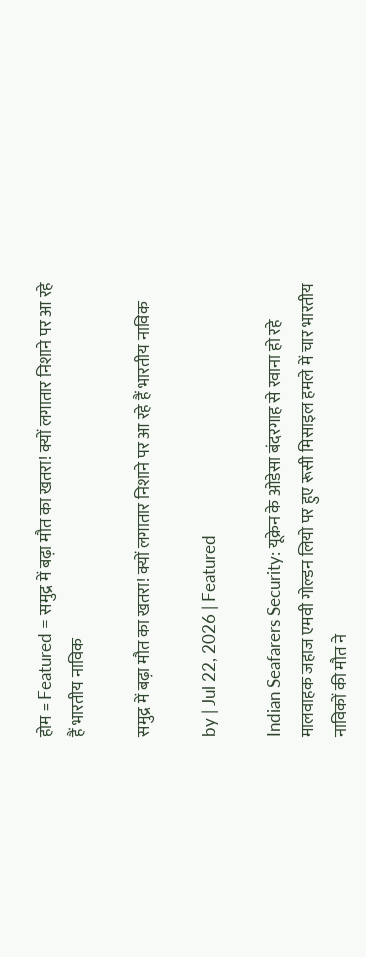होम = Featured = समुद्र में बढ़ा मौत का खतरा! क्यों लगातार निशाने पर आ रहे हैं भारतीय नाविक

समुद्र में बढ़ा मौत का खतरा! क्यों लगातार निशाने पर आ रहे हैं भारतीय नाविक

by | Jul 22, 2026 | Featured

Indian Seafarers Security: यूक्रेन के ओडेसा बंदरगाह से रवाना हो रहे मालवाहक जहाज एमवी गोल्डन लियो पर हुए रूसी मिसाइल हमले में चार भारतीय नाविकों की मौत ने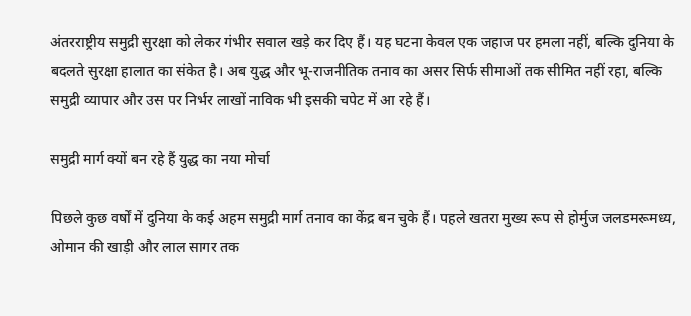अंतरराष्ट्रीय समुद्री सुरक्षा को लेकर गंभीर सवाल खड़े कर दिए हैं। यह घटना केवल एक जहाज पर हमला नहीं, बल्कि दुनिया के बदलते सुरक्षा हालात का संकेत है। अब युद्ध और भू-राजनीतिक तनाव का असर सिर्फ सीमाओं तक सीमित नहीं रहा, बल्कि समुद्री व्यापार और उस पर निर्भर लाखों नाविक भी इसकी चपेट में आ रहे हैं।

समुद्री मार्ग क्यों बन रहे हैं युद्ध का नया मोर्चा

पिछले कुछ वर्षों में दुनिया के कई अहम समुद्री मार्ग तनाव का केंद्र बन चुके हैं। पहले खतरा मुख्य रूप से होर्मुज जलडमरूमध्य, ओमान की खाड़ी और लाल सागर तक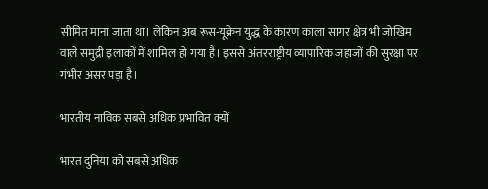सीमित माना जाता था। लेकिन अब रूस-यूक्रेन युद्ध के कारण काला सागर क्षेत्र भी जोखिम वाले समुद्री इलाकों में शामिल हो गया है। इससे अंतरराष्ट्रीय व्यापारिक जहाजों की सुरक्षा पर गंभीर असर पड़ा है।

भारतीय नाविक सबसे अधिक प्रभावित क्यों

भारत दुनिया को सबसे अधिक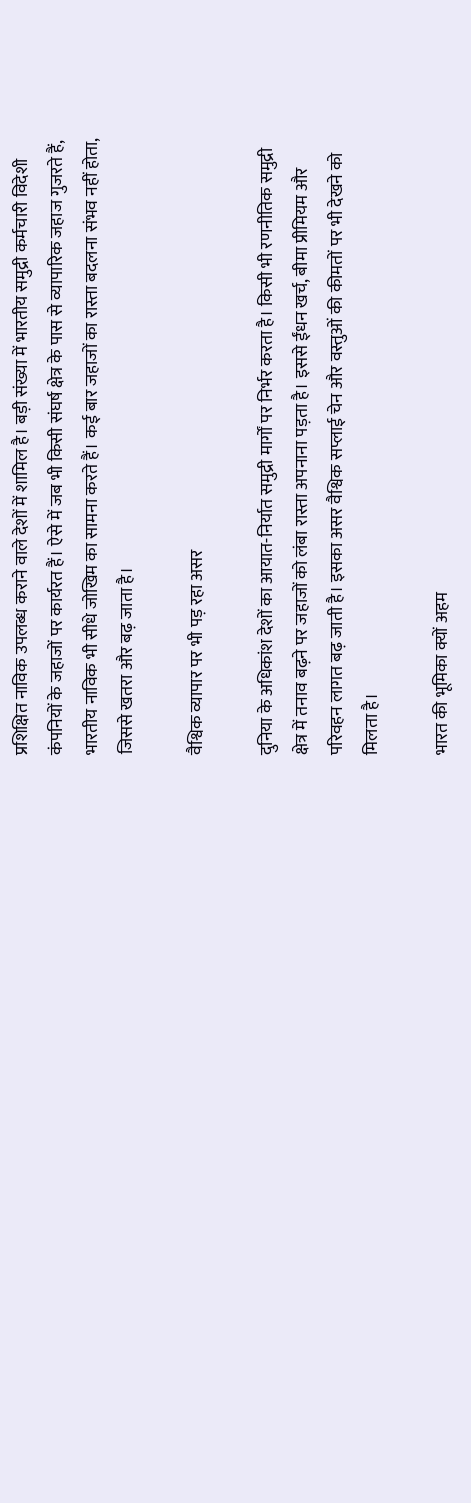प्रशिक्षित नाविक उपलब्ध कराने वाले देशों में शामिल है। बड़ी संख्या में भारतीय समुद्री कर्मचारी विदेशी कंपनियों के जहाजों पर कार्यरत हैं। ऐसे में जब भी किसी संघर्ष क्षेत्र के पास से व्यापारिक जहाज गुजरते हैं, भारतीय नाविक भी सीधे जोखिम का सामना करते हैं। कई बार जहाजों का रास्ता बदलना संभव नहीं होता, जिससे खतरा और बढ़ जाता है।

वैश्विक व्यापार पर भी पड़ रहा असर

दुनिया के अधिकांश देशों का आयात-निर्यात समुद्री मार्गों पर निर्भर करता है। किसी भी रणनीतिक समुद्री क्षेत्र में तनाव बढ़ने पर जहाजों को लंबा रास्ता अपनाना पड़ता है। इससे ईंधन खर्च, बीमा प्रीमियम और परिवहन लागत बढ़ जाती है। इसका असर वैश्विक सप्लाई चेन और वस्तुओं की कीमतों पर भी देखने को मिलता है।

भारत की भूमिका क्यों अहम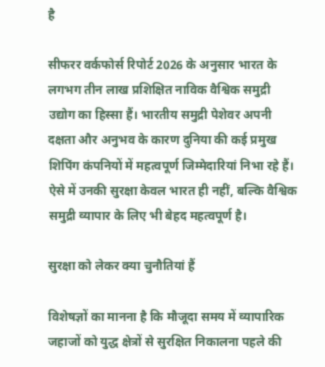है

सीफरर वर्कफोर्स रिपोर्ट 2026 के अनुसार भारत के लगभग तीन लाख प्रशिक्षित नाविक वैश्विक समुद्री उद्योग का हिस्सा हैं। भारतीय समुद्री पेशेवर अपनी दक्षता और अनुभव के कारण दुनिया की कई प्रमुख शिपिंग कंपनियों में महत्वपूर्ण जिम्मेदारियां निभा रहे हैं। ऐसे में उनकी सुरक्षा केवल भारत ही नहीं, बल्कि वैश्विक समुद्री व्यापार के लिए भी बेहद महत्वपूर्ण है।

सुरक्षा को लेकर क्या चुनौतियां हैं

विशेषज्ञों का मानना है कि मौजूदा समय में व्यापारिक जहाजों को युद्ध क्षेत्रों से सुरक्षित निकालना पहले की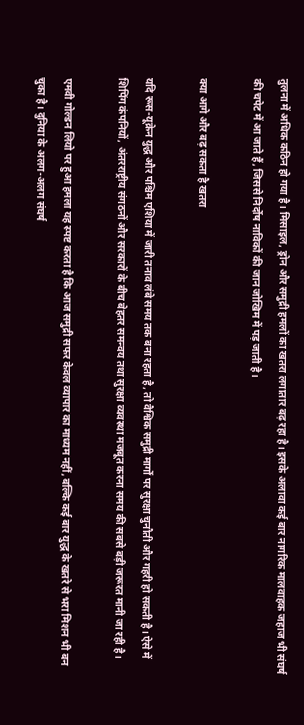तुलना में अधिक कठिन हो गया है। मिसाइल, ड्रोन और समुद्री हमलों का खतरा लगातार बढ़ रहा है। इसके अलावा कई बार नागरिक मालवाहक जहाज भी संघर्ष की चपेट में आ जाते हैं, जिससे निर्दोष नाविकों की जान जोखिम में पड़ जाती है।

क्या आगे और बढ़ सकता है खतरा

यदि रूस-यूक्रेन युद्ध और पश्चिम एशिया में जारी तनाव लंबे समय तक बना रहता है, तो वैश्विक समुद्री मार्गों पर सुरक्षा चुनौती और गहरी हो सकती है। ऐसे में शिपिंग कंपनियों, अंतरराष्ट्रीय संगठनों और सरकारों के बीच बेहतर समन्वय तथा सुरक्षा व्यवस्था मजबूत करना समय की सबसे बड़ी जरूरत मानी जा रही है।

एमवी गोल्डन लियो पर हुआ हमला यह स्पष्ट करता है कि आज समुद्री सफर केवल व्यापार का माध्यम नहीं, बल्कि कई बार युद्ध के खतरे से भरा मिशन भी बन चुका है। दुनिया के अलग-अलग संघर्ष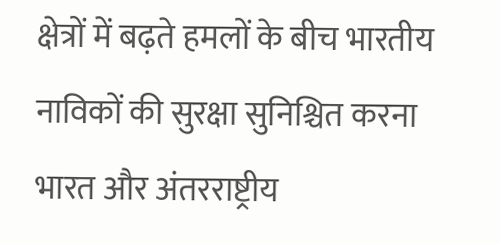क्षेत्रों में बढ़ते हमलों के बीच भारतीय नाविकों की सुरक्षा सुनिश्चित करना भारत और अंतरराष्ट्रीय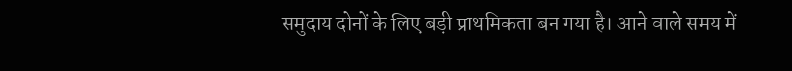समुदाय दोनों के लिए बड़ी प्राथमिकता बन गया है। आने वाले समय में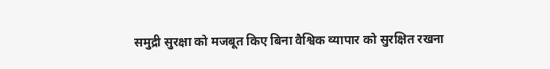समुद्री सुरक्षा को मजबूत किए बिना वैश्विक व्यापार को सुरक्षित रखना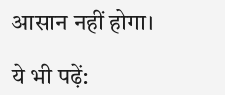आसान नहीं होगा।

ये भी पढ़ें: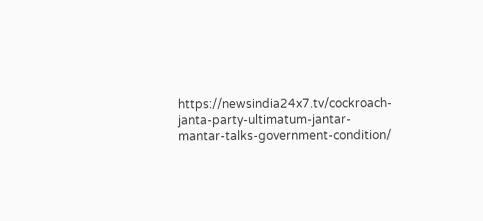https://newsindia24x7.tv/cockroach-janta-party-ultimatum-jantar-mantar-talks-government-condition/